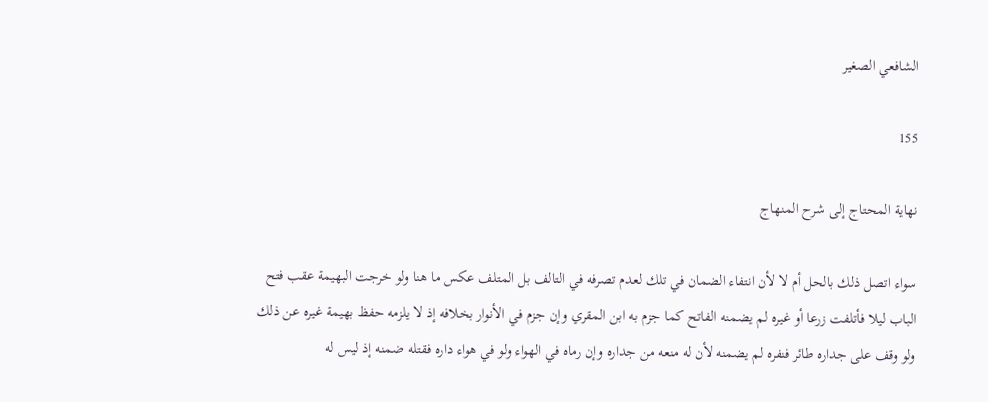الشافعي الصغير

155

نهاية المحتاج إلى شرح المنهاج

سواء اتصل ذلك بالحل أم لا لأن انتفاء الضمان في تلك لعدم تصرفه في التالف بل المتلف عكس ما هنا ولو خرجت البهيمة عقب فتح الباب ليلا فأتلفت زرعا أو غيره لم يضمنه الفاتح كما جزم به ابن المقري وإن جزم في الأنوار بخلافه إذ لا يلزمه حفظ بهيمة غيره عن ذلك ولو وقف على جداره طائر فنفره لم يضمنه لأن له منعه من جداره وإن رماه في الهواء ولو في هواء داره فقتله ضمنه إذ ليس له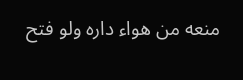منعه من هواء داره ولو فتح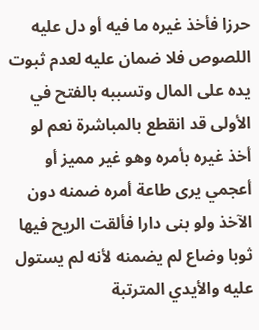حرزا فأخذ غيره ما فيه أو دل عليه اللصوص فلا ضمان عليه لعدم ثبوت يده على المال وتسببه بالفتح في الأولى قد انقطع بالمباشرة نعم لو أخذ غيره بأمره وهو غير مميز أو أعجمي يرى طاعة أمره ضمنه دون الآخذ ولو بنى دارا فألقت الريح فيها ثوبا وضاع لم يضمنه لأنه لم يستول عليه والأيدي المترتبة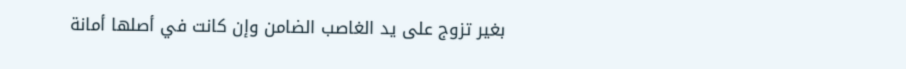بغير تزوج على يد الغاصب الضامن وإن كانت في أصلها أمانة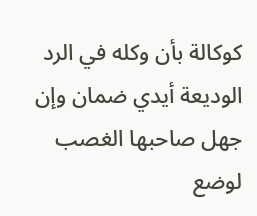كوكالة بأن وكله في الرد الوديعة أيدي ضمان وإن جهل صاحبها الغصب لوضع